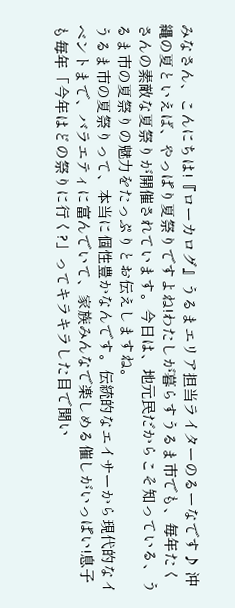みなさん、こんにちは!『ローカログ』うるまエリア担当ライターのるーなです♪ 沖縄の夏といえば、やっぱり夏祭りですよね!わたしが暮らすうるま市でも、毎年たくさんの素敵な夏祭りが開催されています。今日は、地元民だからこそ知っている、うるま市の夏祭りの魅力をたっぷりとお伝えしますね。
うるま市の夏祭りって、本当に個性豊かなんです。伝統的なエイサーから現代的なイベントまで、バラエティに富んでいて、家族みんなで楽しめる催しがいっぱい!息子も毎年「今年はどの祭りに行く?」ってキラキラした目で聞い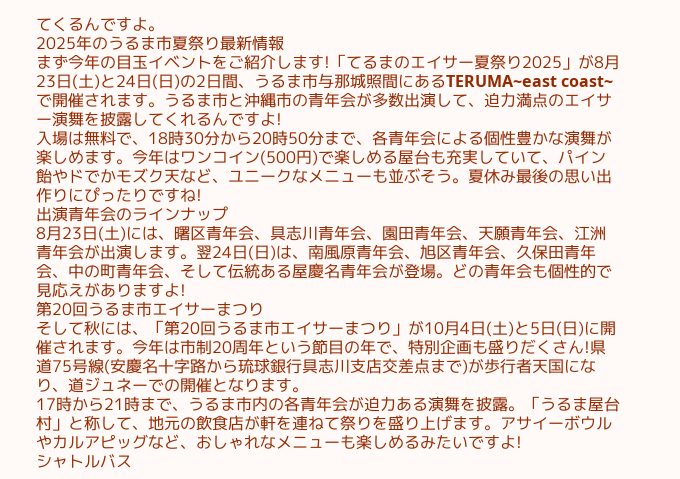てくるんですよ。
2025年のうるま市夏祭り最新情報
まず今年の目玉イベントをご紹介します!「てるまのエイサー夏祭り2025」が8月23日(土)と24日(日)の2日間、うるま市与那城照間にあるTERUMA~east coast~で開催されます。うるま市と沖縄市の青年会が多数出演して、迫力満点のエイサー演舞を披露してくれるんですよ!
入場は無料で、18時30分から20時50分まで、各青年会による個性豊かな演舞が楽しめます。今年はワンコイン(500円)で楽しめる屋台も充実していて、パイン飴やドでかモズク天など、ユニークなメニューも並ぶそう。夏休み最後の思い出作りにぴったりですね!
出演青年会のラインナップ
8月23日(土)には、曙区青年会、具志川青年会、園田青年会、天願青年会、江洲青年会が出演します。翌24日(日)は、南風原青年会、旭区青年会、久保田青年会、中の町青年会、そして伝統ある屋慶名青年会が登場。どの青年会も個性的で見応えがありますよ!
第20回うるま市エイサーまつり
そして秋には、「第20回うるま市エイサーまつり」が10月4日(土)と5日(日)に開催されます。今年は市制20周年という節目の年で、特別企画も盛りだくさん!県道75号線(安慶名十字路から琉球銀行具志川支店交差点まで)が歩行者天国になり、道ジュネーでの開催となります。
17時から21時まで、うるま市内の各青年会が迫力ある演舞を披露。「うるま屋台村」と称して、地元の飲食店が軒を連ねて祭りを盛り上げます。アサイーボウルやカルアピッグなど、おしゃれなメニューも楽しめるみたいですよ!
シャトルバス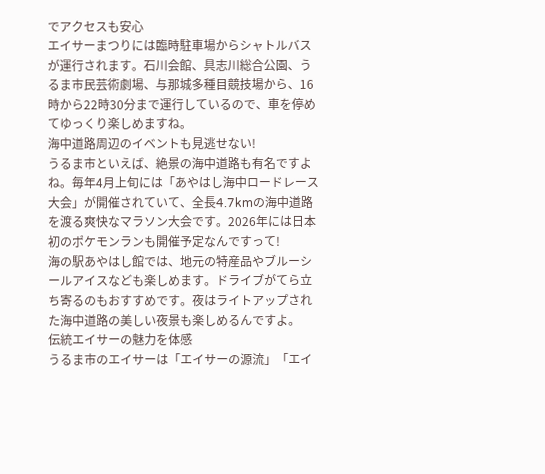でアクセスも安心
エイサーまつりには臨時駐車場からシャトルバスが運行されます。石川会館、具志川総合公園、うるま市民芸術劇場、与那城多種目競技場から、16時から22時30分まで運行しているので、車を停めてゆっくり楽しめますね。
海中道路周辺のイベントも見逃せない!
うるま市といえば、絶景の海中道路も有名ですよね。毎年4月上旬には「あやはし海中ロードレース大会」が開催されていて、全長4.7kmの海中道路を渡る爽快なマラソン大会です。2026年には日本初のポケモンランも開催予定なんですって!
海の駅あやはし館では、地元の特産品やブルーシールアイスなども楽しめます。ドライブがてら立ち寄るのもおすすめです。夜はライトアップされた海中道路の美しい夜景も楽しめるんですよ。
伝統エイサーの魅力を体感
うるま市のエイサーは「エイサーの源流」「エイ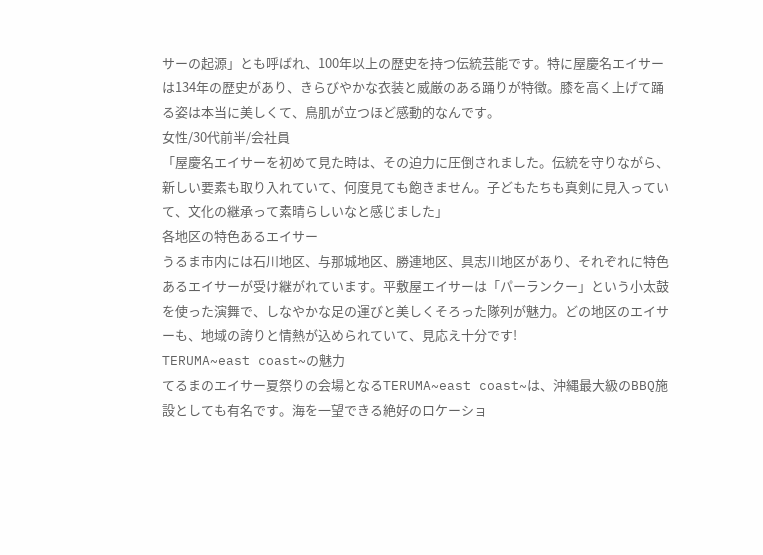サーの起源」とも呼ばれ、100年以上の歴史を持つ伝統芸能です。特に屋慶名エイサーは134年の歴史があり、きらびやかな衣装と威厳のある踊りが特徴。膝を高く上げて踊る姿は本当に美しくて、鳥肌が立つほど感動的なんです。
女性/30代前半/会社員
「屋慶名エイサーを初めて見た時は、その迫力に圧倒されました。伝統を守りながら、新しい要素も取り入れていて、何度見ても飽きません。子どもたちも真剣に見入っていて、文化の継承って素晴らしいなと感じました」
各地区の特色あるエイサー
うるま市内には石川地区、与那城地区、勝連地区、具志川地区があり、それぞれに特色あるエイサーが受け継がれています。平敷屋エイサーは「パーランクー」という小太鼓を使った演舞で、しなやかな足の運びと美しくそろった隊列が魅力。どの地区のエイサーも、地域の誇りと情熱が込められていて、見応え十分です!
TERUMA~east coast~の魅力
てるまのエイサー夏祭りの会場となるTERUMA~east coast~は、沖縄最大級のBBQ施設としても有名です。海を一望できる絶好のロケーショ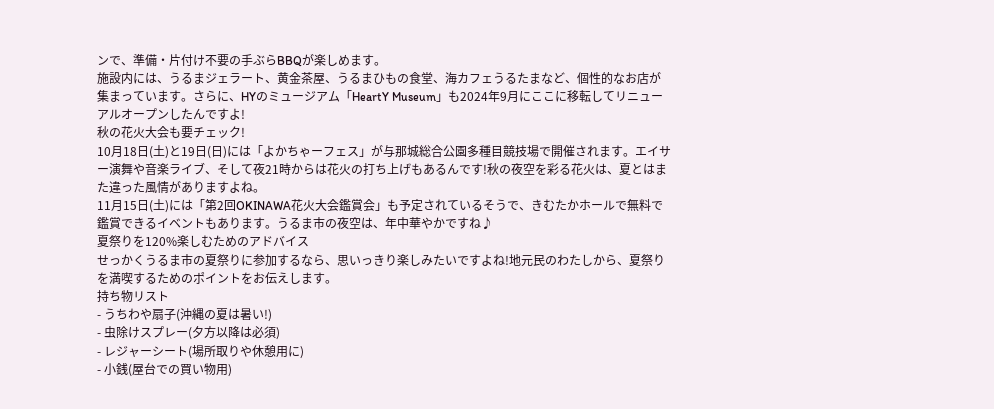ンで、準備・片付け不要の手ぶらBBQが楽しめます。
施設内には、うるまジェラート、黄金茶屋、うるまひもの食堂、海カフェうるたまなど、個性的なお店が集まっています。さらに、HYのミュージアム「HeartY Museum」も2024年9月にここに移転してリニューアルオープンしたんですよ!
秋の花火大会も要チェック!
10月18日(土)と19日(日)には「よかちゃーフェス」が与那城総合公園多種目競技場で開催されます。エイサー演舞や音楽ライブ、そして夜21時からは花火の打ち上げもあるんです!秋の夜空を彩る花火は、夏とはまた違った風情がありますよね。
11月15日(土)には「第2回OKINAWA花火大会鑑賞会」も予定されているそうで、きむたかホールで無料で鑑賞できるイベントもあります。うるま市の夜空は、年中華やかですね♪
夏祭りを120%楽しむためのアドバイス
せっかくうるま市の夏祭りに参加するなら、思いっきり楽しみたいですよね!地元民のわたしから、夏祭りを満喫するためのポイントをお伝えします。
持ち物リスト
- うちわや扇子(沖縄の夏は暑い!)
- 虫除けスプレー(夕方以降は必須)
- レジャーシート(場所取りや休憩用に)
- 小銭(屋台での買い物用)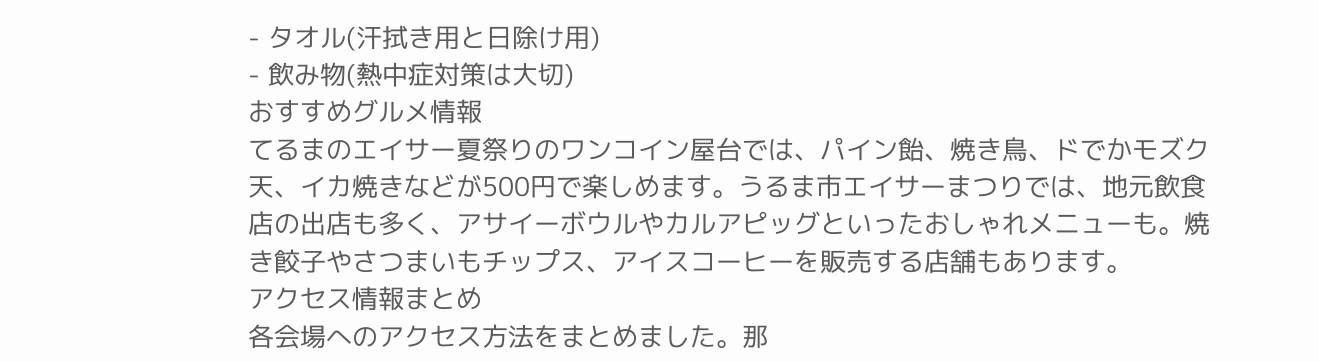- タオル(汗拭き用と日除け用)
- 飲み物(熱中症対策は大切)
おすすめグルメ情報
てるまのエイサー夏祭りのワンコイン屋台では、パイン飴、焼き鳥、ドでかモズク天、イカ焼きなどが500円で楽しめます。うるま市エイサーまつりでは、地元飲食店の出店も多く、アサイーボウルやカルアピッグといったおしゃれメニューも。焼き餃子やさつまいもチップス、アイスコーヒーを販売する店舗もあります。
アクセス情報まとめ
各会場へのアクセス方法をまとめました。那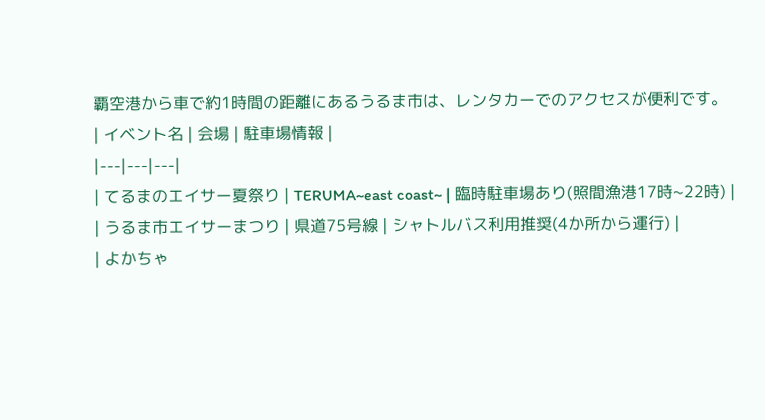覇空港から車で約1時間の距離にあるうるま市は、レンタカーでのアクセスが便利です。
| イベント名 | 会場 | 駐車場情報 |
|---|---|---|
| てるまのエイサー夏祭り | TERUMA~east coast~ | 臨時駐車場あり(照間漁港17時~22時) |
| うるま市エイサーまつり | 県道75号線 | シャトルバス利用推奨(4か所から運行) |
| よかちゃ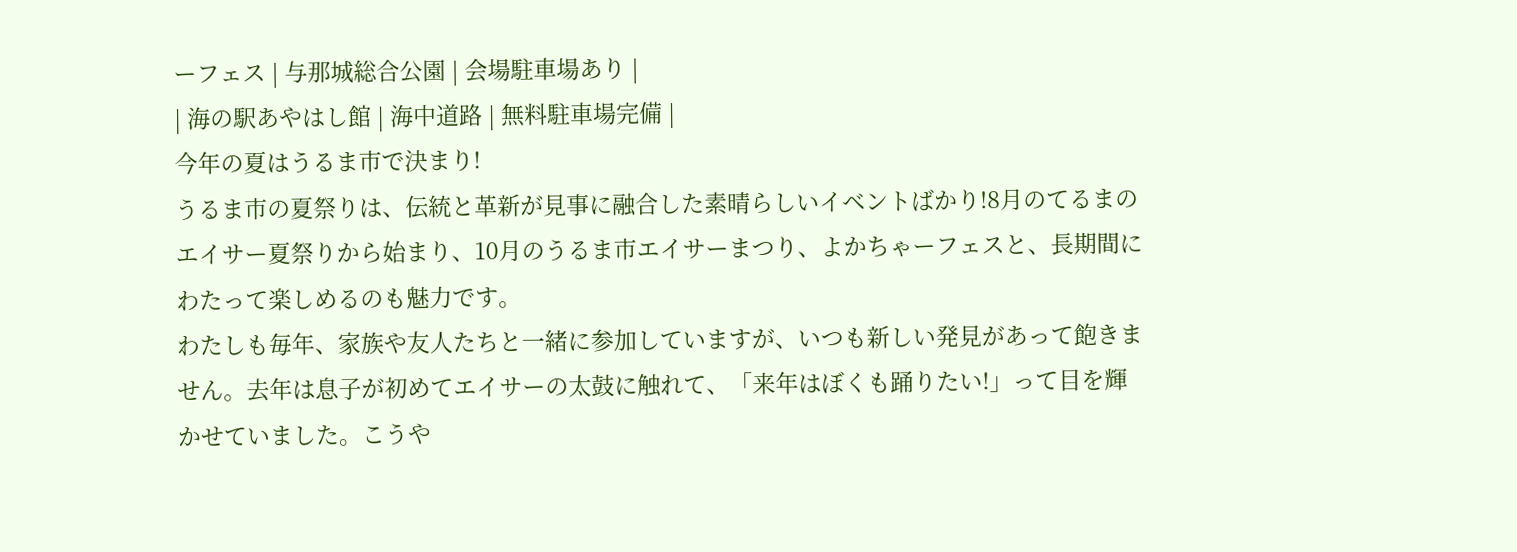ーフェス | 与那城総合公園 | 会場駐車場あり |
| 海の駅あやはし館 | 海中道路 | 無料駐車場完備 |
今年の夏はうるま市で決まり!
うるま市の夏祭りは、伝統と革新が見事に融合した素晴らしいイベントばかり!8月のてるまのエイサー夏祭りから始まり、10月のうるま市エイサーまつり、よかちゃーフェスと、長期間にわたって楽しめるのも魅力です。
わたしも毎年、家族や友人たちと一緒に参加していますが、いつも新しい発見があって飽きません。去年は息子が初めてエイサーの太鼓に触れて、「来年はぼくも踊りたい!」って目を輝かせていました。こうや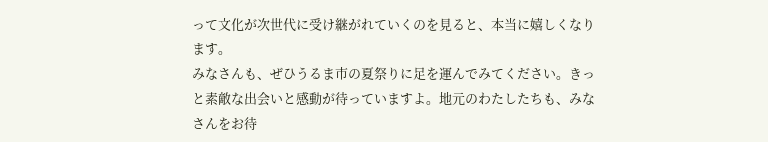って文化が次世代に受け継がれていくのを見ると、本当に嬉しくなります。
みなさんも、ぜひうるま市の夏祭りに足を運んでみてください。きっと素敵な出会いと感動が待っていますよ。地元のわたしたちも、みなさんをお待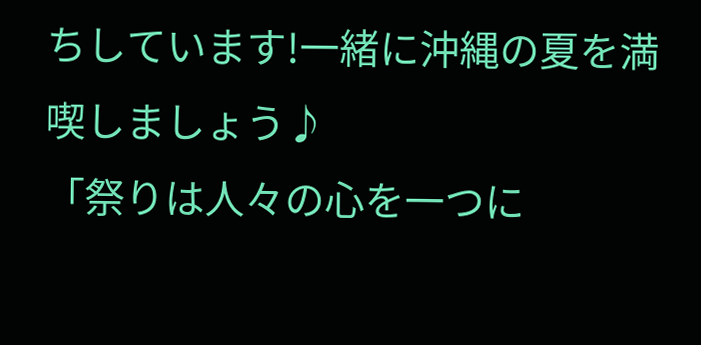ちしています!一緒に沖縄の夏を満喫しましょう♪
「祭りは人々の心を一つに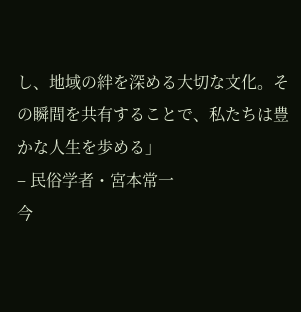し、地域の絆を深める大切な文化。その瞬間を共有することで、私たちは豊かな人生を歩める」
– 民俗学者・宮本常一
今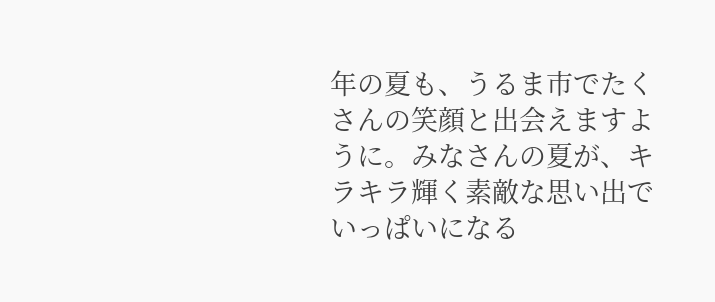年の夏も、うるま市でたくさんの笑顔と出会えますように。みなさんの夏が、キラキラ輝く素敵な思い出でいっぱいになる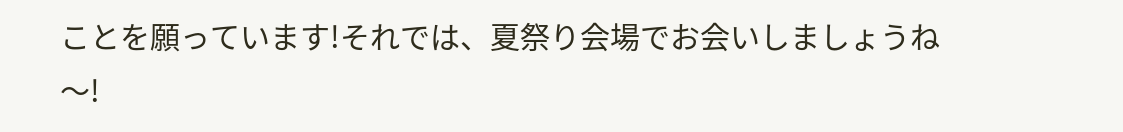ことを願っています!それでは、夏祭り会場でお会いしましょうね〜!